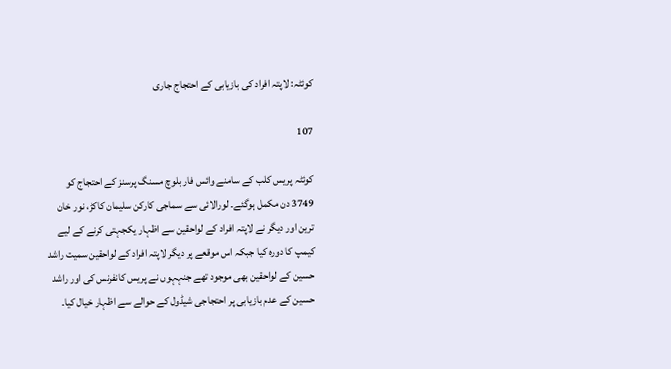کوئٹہ: لاپتہ افراد کی بازیابی کے احتجاج جاری

107

کوئٹہ پریس کلب کے سامنے وائس فار بلوچ مسنگ پرسنز کے احتجاج کو 3749 دن مکمل ہوگئے۔ لورالائی سے سماجی کارکن سلیمان کاکڑ، نور خان ترین اور دیگر نے لاپتہ افراد کے لواحقین سے اظہار یکجہتی کرنے کے لیے کیمپ کا دورہ کیا جبکہ اس موقعے پر دیگر لاپتہ افراد کے لواحقین سمیت راشد حسین کے لواحقین بھی موجود تھے جنہہوں نے پریس کانفرنس کی اور راشد حسین کے عدم بازیابی پر احتجاجی شیڈول کے حوالے سے اظہار خیال کیا۔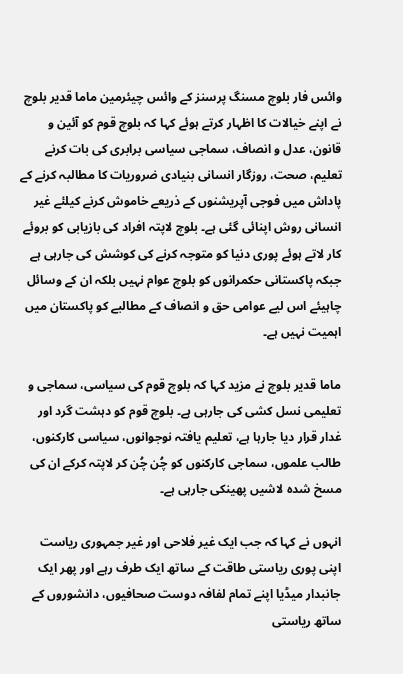وائس فار بلوچ مسنگ پرسنز کے وائس چیئرمین ماما قدیر بلوچ نے اپنے خیالات کا اظہار کرتے ہوئے کہا کہ بلوچ قوم کو آئین و قانون، عدل و انصاف، سماجی سیاسی برابری کی بات کرنے تعلیم، صحت، روزگار انسانی بنیادی ضروریات کا مطالبہ کرنے کے پاداش میں فوجی آپریشنوں کے ذریعے خاموش کرنے کیلئے غیر انسانی روش اپنائی گئی ہے۔ بلوچ لاپتہ افراد کی بازیابی کو بروئے کار لاتے ہوئے پوری دنیا کو متوجہ کرنے کی کوشش کی جارہی ہے جبکہ پاکستانی حکمرانوں کو بلوچ عوام نہیں بلکہ ان کے وسائل چاہیئے اس لیے عوامی حق و انصاف کے مطالبے کو پاکستان میں اہمیت نہیں ہے۔

ماما قدیر بلوچ نے مزید کہا کہ بلوچ قوم کی سیاسی، سماجی و تعلیمی نسل کشی کی جارہی ہے۔ بلوچ قوم کو دہشت گرد اور غدار قرار دیا جارہا ہے، تعلیم یافتہ نوجوانوں، سیاسی کارکنوں، طالب علموں، سماجی کارکنوں کو چُن چُن کر لاپتہ کرکے ان کی مسخ شدہ لاشیں پھینکی جارہی ہے۔

انہوں نے کہا کہ جب ایک غیر فلاحی اور غیر جمہوری ریاست اپنی پوری ریاستی طاقت کے ساتھ ایک طرف رہے اور پھر ایک جانبدار میڈیا اپنے تمام لفافہ دوست صحافیوں، دانشوروں کے ساتھ ریاستی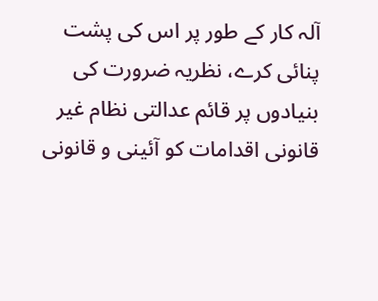آلہ کار کے طور پر اس کی پشت پنائی کرے، نظریہ ضرورت کی بنیادوں پر قائم عدالتی نظام غیر قانونی اقدامات کو آئینی و قانونی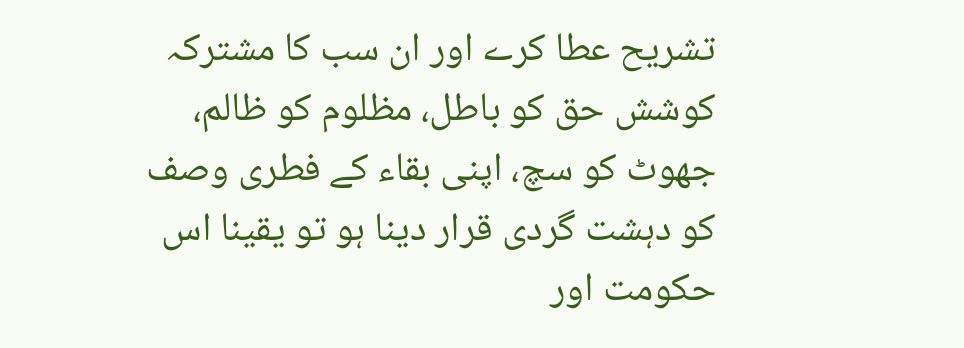تشریح عطا کرے اور ان سب کا مشترکہ کوشش حق کو باطل، مظلوم کو ظالم، جھوٹ کو سچ، اپنی بقاء کے فطری وصف کو دہشت گردی قرار دینا ہو تو یقینا اس حکومت اور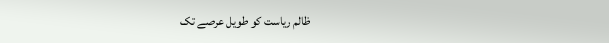ظالم ریاست کو طویل عرصے تک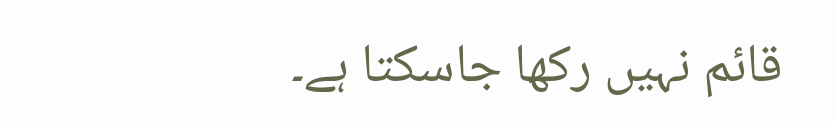قائم نہیں رکھا جاسکتا ہے۔